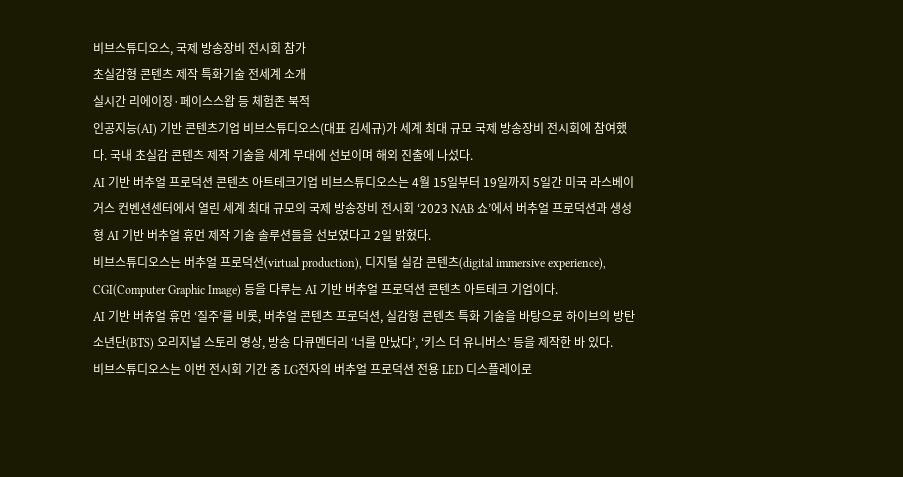비브스튜디오스, 국제 방송장비 전시회 참가
초실감형 콘텐츠 제작 특화기술 전세계 소개
실시간 리에이징·페이스스왑 등 체험존 북적
인공지능(AI) 기반 콘텐츠기업 비브스튜디오스(대표 김세규)가 세계 최대 규모 국제 방송장비 전시회에 참여했다. 국내 초실감 콘텐츠 제작 기술을 세계 무대에 선보이며 해외 진출에 나섰다.
AI 기반 버추얼 프로덕션 콘텐츠 아트테크기업 비브스튜디오스는 4월 15일부터 19일까지 5일간 미국 라스베이거스 컨벤션센터에서 열린 세계 최대 규모의 국제 방송장비 전시회 ‘2023 NAB 쇼’에서 버추얼 프로덕션과 생성형 AI 기반 버추얼 휴먼 제작 기술 솔루션들을 선보였다고 2일 밝혔다.
비브스튜디오스는 버추얼 프로덕션(virtual production), 디지털 실감 콘텐츠(digital immersive experience), CGI(Computer Graphic Image) 등을 다루는 AI 기반 버추얼 프로덕션 콘텐츠 아트테크 기업이다.
AI 기반 버츄얼 휴먼 ‘질주’를 비롯, 버추얼 콘텐츠 프로덕션, 실감형 콘텐츠 특화 기술을 바탕으로 하이브의 방탄소년단(BTS) 오리지널 스토리 영상, 방송 다큐멘터리 ‘너를 만났다’, ‘키스 더 유니버스’ 등을 제작한 바 있다.
비브스튜디오스는 이번 전시회 기간 중 LG전자의 버추얼 프로덕션 전용 LED 디스플레이로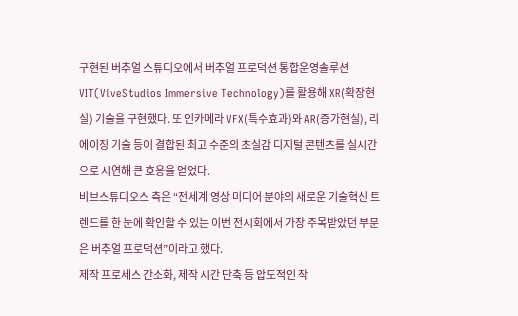구현된 버추얼 스튜디오에서 버추얼 프로덕션 통합운영솔루션 VIT(ViveStudios Immersive Technology)를 활용해 XR(확장현실) 기술을 구현했다. 또 인카메라 VFX(특수효과)와 AR(증가현실), 리에이징 기술 등이 결합된 최고 수준의 초실감 디지털 콘텐츠를 실시간으로 시연해 큰 호응을 얻었다.
비브스튜디오스 측은 “전세계 영상 미디어 분야의 새로운 기술혁신 트렌드를 한 눈에 확인할 수 있는 이번 전시회에서 가장 주목받았던 부문은 버추얼 프로덕션”이라고 했다.
제작 프로세스 간소화, 제작 시간 단축 등 압도적인 작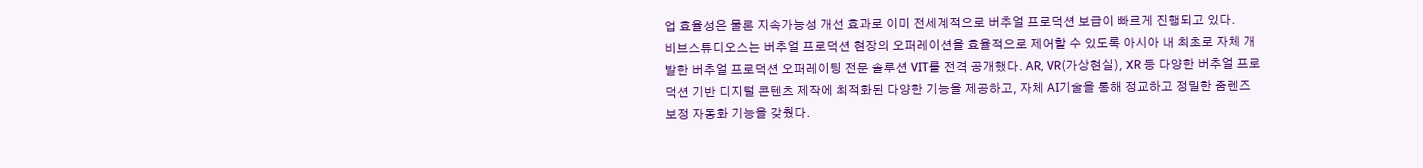업 효율성은 물론 지속가능성 개선 효과로 이미 전세계적으로 버추얼 프로덕션 보급이 빠르게 진행되고 있다.
비브스튜디오스는 버추얼 프로덕션 현장의 오퍼레이션을 효율적으로 제어할 수 있도록 아시아 내 최초로 자체 개발한 버추얼 프로덕션 오퍼레이팅 전문 솔루션 VIT를 전격 공개했다. AR, VR(가상현실), XR 등 다양한 버추얼 프로덕션 기반 디지털 콘텐츠 제작에 최적화된 다양한 기능을 제공하고, 자체 AI기술을 통해 정교하고 정밀한 줌렌즈 보정 자동화 기능을 갖췄다.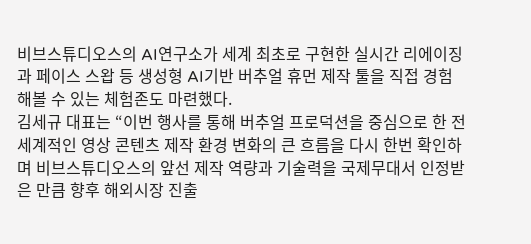비브스튜디오스의 AI연구소가 세계 최초로 구현한 실시간 리에이징과 페이스 스왑 등 생성형 AI기반 버추얼 휴먼 제작 툴을 직접 경험해볼 수 있는 체험존도 마련했다.
김세규 대표는 “이번 행사를 통해 버추얼 프로덕션을 중심으로 한 전세계적인 영상 콘텐츠 제작 환경 변화의 큰 흐름을 다시 한번 확인하며 비브스튜디오스의 앞선 제작 역량과 기술력을 국제무대서 인정받은 만큼 향후 해외시장 진출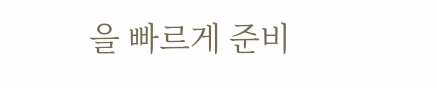을 빠르게 준비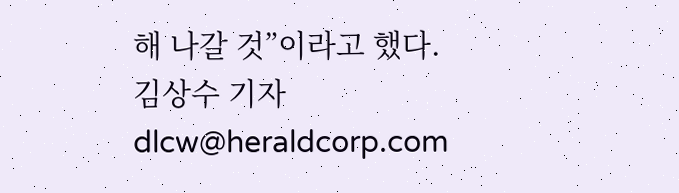해 나갈 것”이라고 했다. 김상수 기자
dlcw@heraldcorp.com